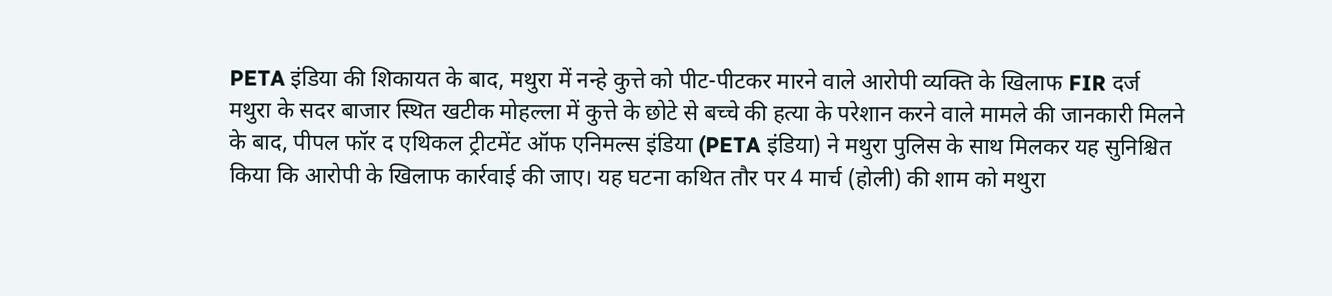PETA इंडिया की शिकायत के बाद, मथुरा में नन्हे कुत्ते को पीट-पीटकर मारने वाले आरोपी व्यक्ति के खिलाफ FIR दर्ज
मथुरा के सदर बाजार स्थित खटीक मोहल्ला में कुत्ते के छोटे से बच्चे की हत्या के परेशान करने वाले मामले की जानकारी मिलने के बाद, पीपल फॉर द एथिकल ट्रीटमेंट ऑफ एनिमल्स इंडिया (PETA इंडिया) ने मथुरा पुलिस के साथ मिलकर यह सुनिश्चित किया कि आरोपी के खिलाफ कार्रवाई की जाए। यह घटना कथित तौर पर 4 मार्च (होली) की शाम को मथुरा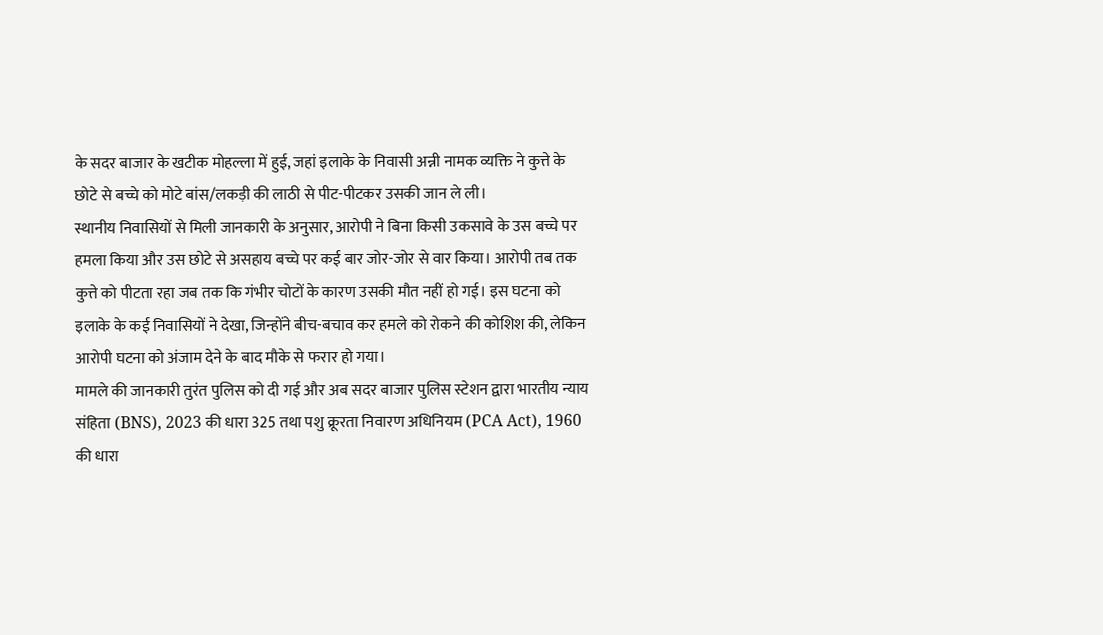के सदर बाजार के खटीक मोहल्ला में हुई, जहां इलाके के निवासी अन्नी नामक व्यक्ति ने कुत्ते के छोटे से बच्चे को मोटे बांस/लकड़ी की लाठी से पीट-पीटकर उसकी जान ले ली।
स्थानीय निवासियों से मिली जानकारी के अनुसार, आरोपी ने बिना किसी उकसावे के उस बच्चे पर हमला किया और उस छोटे से असहाय बच्चे पर कई बार जोर-जोर से वार किया। आरोपी तब तक कुत्ते को पीटता रहा जब तक कि गंभीर चोटों के कारण उसकी मौत नहीं हो गई। इस घटना को इलाके के कई निवासियों ने देखा, जिन्होंने बीच-बचाव कर हमले को रोकने की कोशिश की, लेकिन आरोपी घटना को अंजाम देने के बाद मौके से फरार हो गया।
मामले की जानकारी तुरंत पुलिस को दी गई और अब सदर बाजार पुलिस स्टेशन द्वारा भारतीय न्याय संहिता (BNS), 2023 की धारा 325 तथा पशु क्रूरता निवारण अधिनियम (PCA Act), 1960 की धारा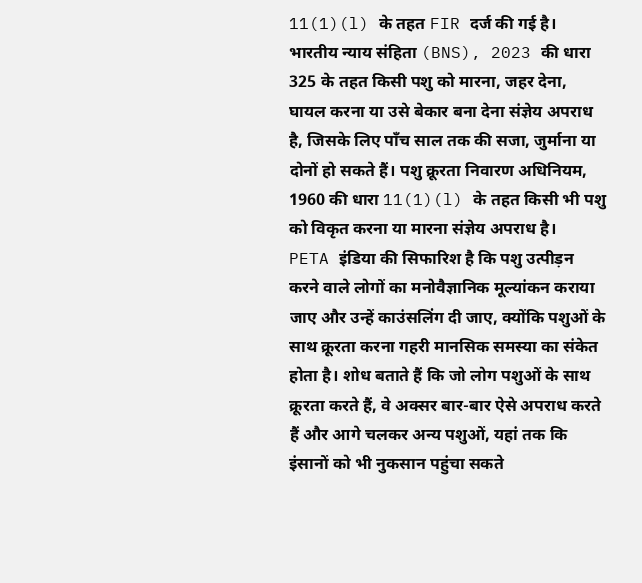11(1)(l) के तहत FIR दर्ज की गई है।
भारतीय न्याय संहिता (BNS), 2023 की धारा 325 के तहत किसी पशु को मारना, जहर देना, घायल करना या उसे बेकार बना देना संज्ञेय अपराध है, जिसके लिए पाँच साल तक की सजा, जुर्माना या दोनों हो सकते हैं। पशु क्रूरता निवारण अधिनियम, 1960 की धारा 11(1)(l) के तहत किसी भी पशु को विकृत करना या मारना संज्ञेय अपराध है।
PETA इंडिया की सिफारिश है कि पशु उत्पीड़न करने वाले लोगों का मनोवैज्ञानिक मूल्यांकन कराया जाए और उन्हें काउंसलिंग दी जाए, क्योंकि पशुओं के साथ क्रूरता करना गहरी मानसिक समस्या का संकेत होता है। शोध बताते हैं कि जो लोग पशुओं के साथ क्रूरता करते हैं, वे अक्सर बार-बार ऐसे अपराध करते हैं और आगे चलकर अन्य पशुओं, यहां तक कि इंसानों को भी नुकसान पहुंचा सकते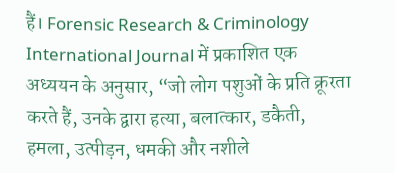हैं। Forensic Research & Criminology International Journal में प्रकाशित एक अध्ययन के अनुसार, “जो लोग पशुओं के प्रति क्रूरता करते हैं, उनके द्वारा हत्या, बलात्कार, डकैती, हमला, उत्पीड़न, धमकी और नशीले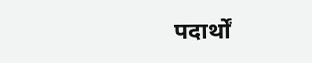पदार्थों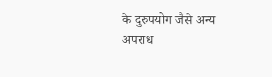के दुरुपयोग जैसे अन्य अपराध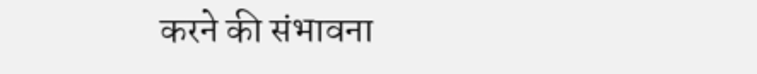करने की संभावना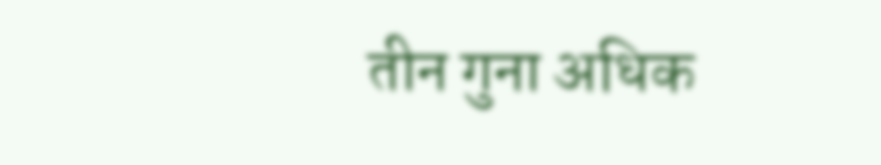तीन गुना अधिक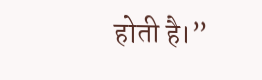होती है।”